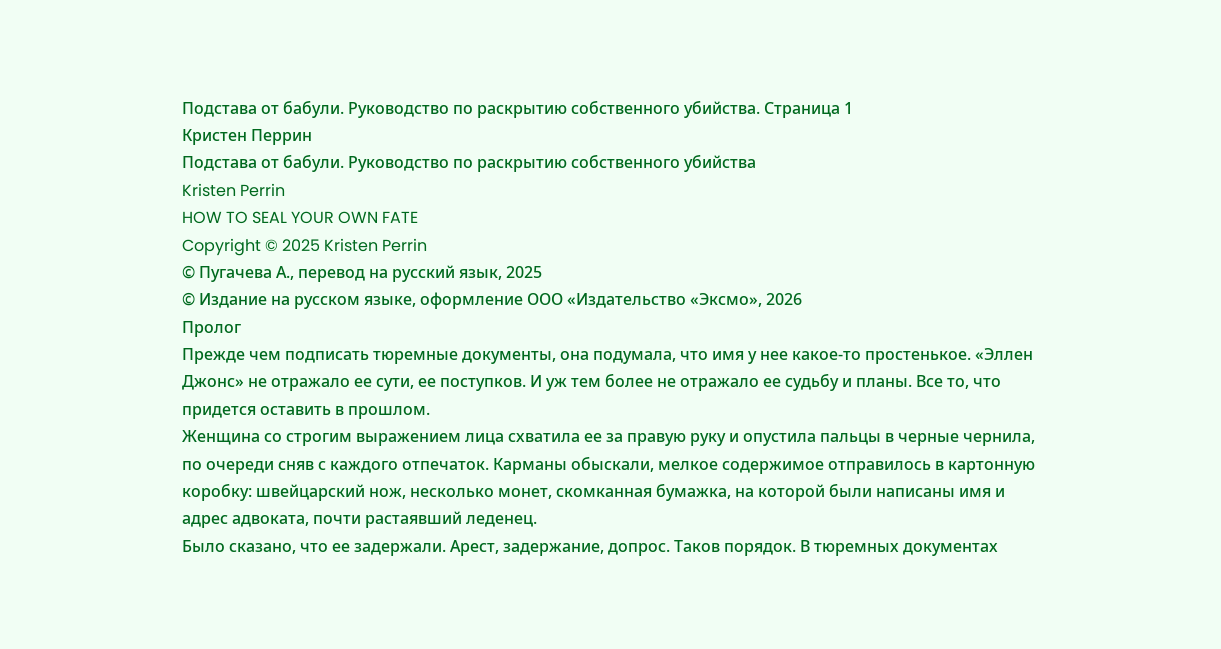Подстава от бабули. Руководство по раскрытию собственного убийства. Страница 1
Кристен Перрин
Подстава от бабули. Руководство по раскрытию собственного убийства
Kristen Perrin
HOW TO SEAL YOUR OWN FATE
Copyright © 2025 Kristen Perrin
© Пугачева А., перевод на русский язык, 2025
© Издание на русском языке, оформление ООО «Издательство «Эксмо», 2026
Пролог
Прежде чем подписать тюремные документы, она подумала, что имя у нее какое-то простенькое. «Эллен Джонс» не отражало ее сути, ее поступков. И уж тем более не отражало ее судьбу и планы. Все то, что придется оставить в прошлом.
Женщина со строгим выражением лица схватила ее за правую руку и опустила пальцы в черные чернила, по очереди сняв с каждого отпечаток. Карманы обыскали, мелкое содержимое отправилось в картонную коробку: швейцарский нож, несколько монет, скомканная бумажка, на которой были написаны имя и адрес адвоката, почти растаявший леденец.
Было сказано, что ее задержали. Арест, задержание, допрос. Таков порядок. В тюремных документах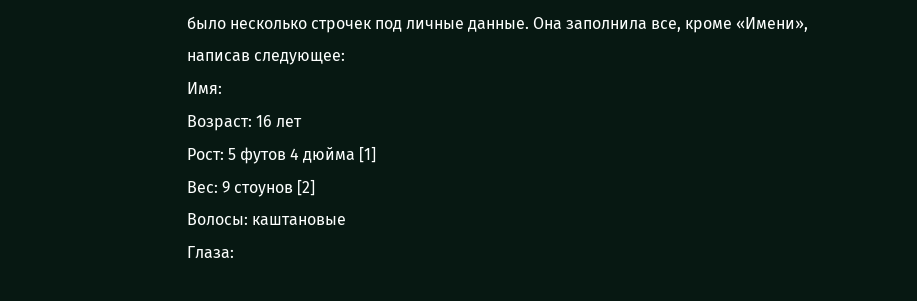было несколько строчек под личные данные. Она заполнила все, кроме «Имени», написав следующее:
Имя:
Возраст: 16 лет
Рост: 5 футов 4 дюйма [1]
Вес: 9 стоунов [2]
Волосы: каштановые
Глаза: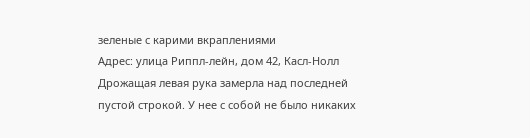зеленые с карими вкраплениями
Адрес: улица Риппл-лейн, дом 42, Касл-Нолл
Дрожащая левая рука замерла над последней пустой строкой. У нее с собой не было никаких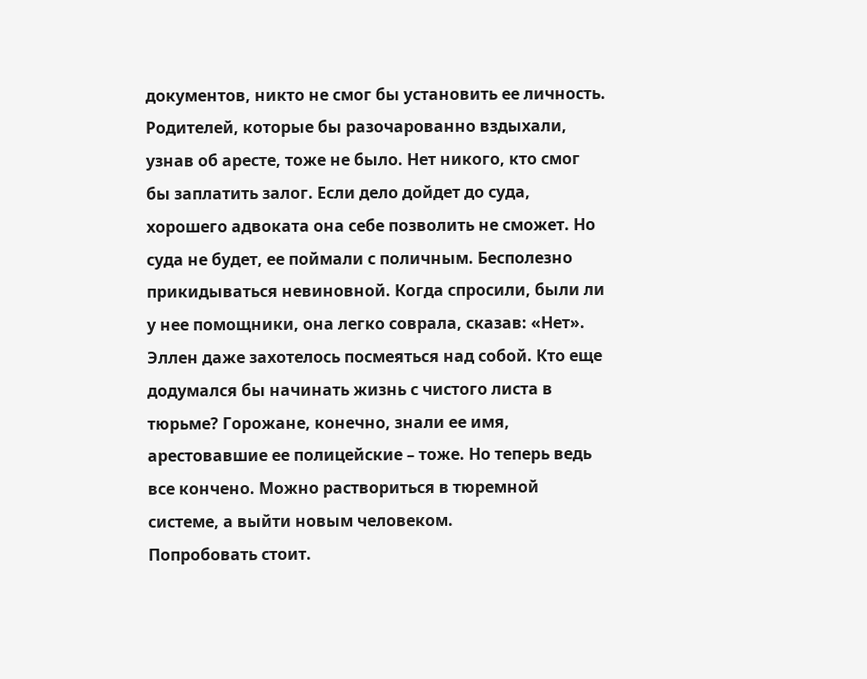документов, никто не смог бы установить ее личность. Родителей, которые бы разочарованно вздыхали, узнав об аресте, тоже не было. Нет никого, кто смог бы заплатить залог. Если дело дойдет до суда, хорошего адвоката она себе позволить не сможет. Но суда не будет, ее поймали с поличным. Бесполезно прикидываться невиновной. Когда спросили, были ли у нее помощники, она легко соврала, сказав: «Нет».
Эллен даже захотелось посмеяться над собой. Кто еще додумался бы начинать жизнь с чистого листа в тюрьме? Горожане, конечно, знали ее имя, арестовавшие ее полицейские – тоже. Но теперь ведь все кончено. Можно раствориться в тюремной системе, а выйти новым человеком.
Попробовать стоит.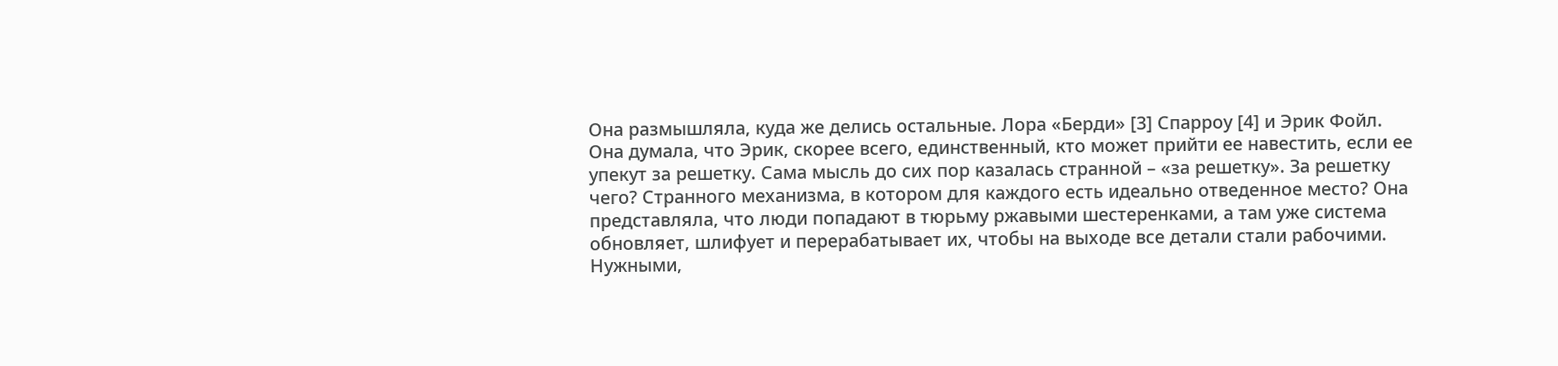Она размышляла, куда же делись остальные. Лора «Берди» [3] Спарроу [4] и Эрик Фойл. Она думала, что Эрик, скорее всего, единственный, кто может прийти ее навестить, если ее упекут за решетку. Сама мысль до сих пор казалась странной – «за решетку». За решетку чего? Странного механизма, в котором для каждого есть идеально отведенное место? Она представляла, что люди попадают в тюрьму ржавыми шестеренками, а там уже система обновляет, шлифует и перерабатывает их, чтобы на выходе все детали стали рабочими. Нужными,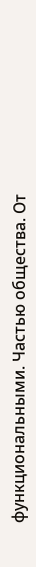функциональными. Частью общества. От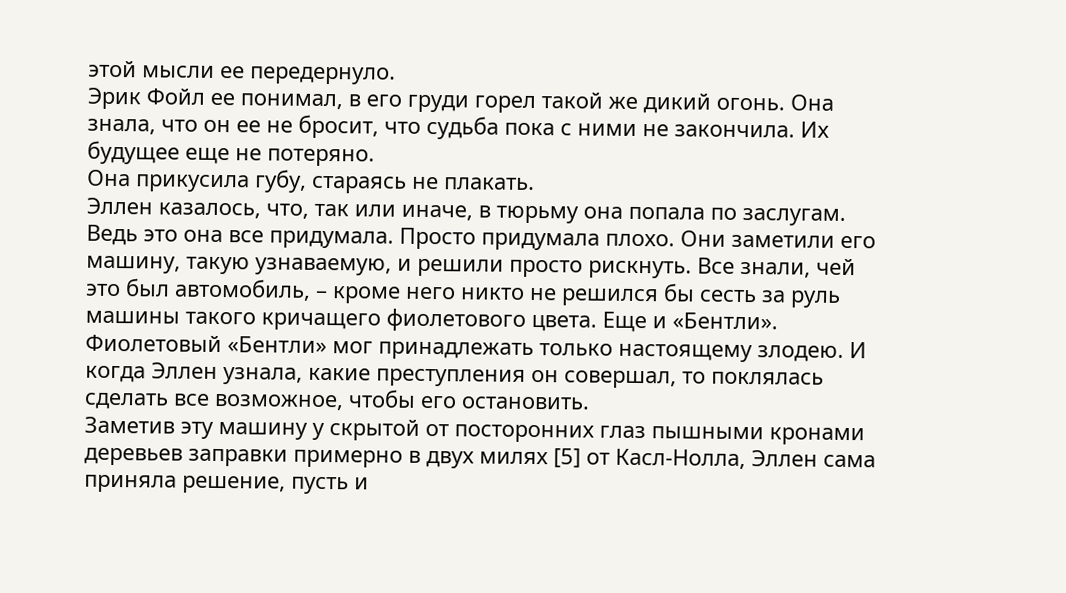этой мысли ее передернуло.
Эрик Фойл ее понимал, в его груди горел такой же дикий огонь. Она знала, что он ее не бросит, что судьба пока с ними не закончила. Их будущее еще не потеряно.
Она прикусила губу, стараясь не плакать.
Эллен казалось, что, так или иначе, в тюрьму она попала по заслугам. Ведь это она все придумала. Просто придумала плохо. Они заметили его машину, такую узнаваемую, и решили просто рискнуть. Все знали, чей это был автомобиль, – кроме него никто не решился бы сесть за руль машины такого кричащего фиолетового цвета. Еще и «Бентли». Фиолетовый «Бентли» мог принадлежать только настоящему злодею. И когда Эллен узнала, какие преступления он совершал, то поклялась сделать все возможное, чтобы его остановить.
Заметив эту машину у скрытой от посторонних глаз пышными кронами деревьев заправки примерно в двух милях [5] от Касл-Нолла, Эллен сама приняла решение, пусть и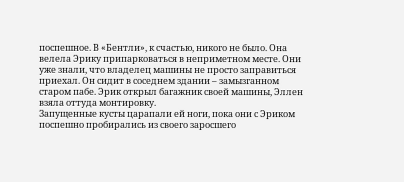поспешное. В «Бентли», к счастью, никого не было. Она велела Эрику припарковаться в неприметном месте. Они уже знали, что владелец машины не просто заправиться приехал. Он сидит в соседнем здании – замызганном старом пабе. Эрик открыл багажник своей машины, Эллен взяла оттуда монтировку.
Запущенные кусты царапали ей ноги, пока они с Эриком поспешно пробирались из своего заросшего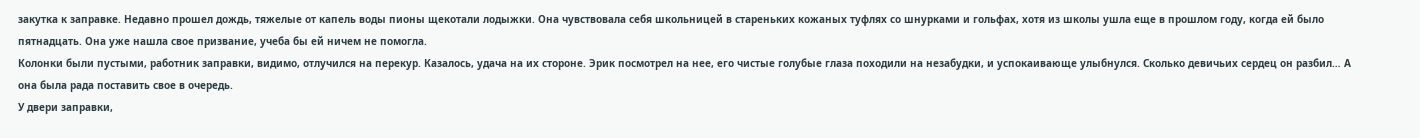закутка к заправке. Недавно прошел дождь, тяжелые от капель воды пионы щекотали лодыжки. Она чувствовала себя школьницей в стареньких кожаных туфлях со шнурками и гольфах, хотя из школы ушла еще в прошлом году, когда ей было пятнадцать. Она уже нашла свое призвание, учеба бы ей ничем не помогла.
Колонки были пустыми, работник заправки, видимо, отлучился на перекур. Казалось, удача на их стороне. Эрик посмотрел на нее, его чистые голубые глаза походили на незабудки, и успокаивающе улыбнулся. Сколько девичьих сердец он разбил… А она была рада поставить свое в очередь.
У двери заправки,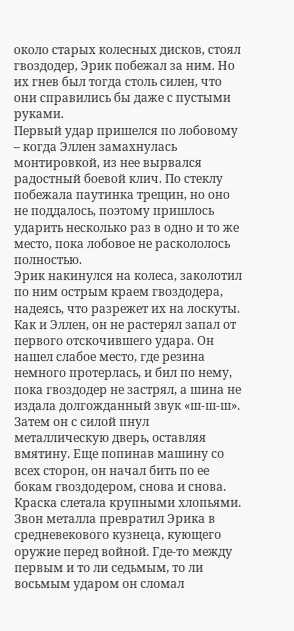около старых колесных дисков, стоял гвоздодер, Эрик побежал за ним. Но их гнев был тогда столь силен, что они справились бы даже с пустыми руками.
Первый удар пришелся по лобовому – когда Эллен замахнулась монтировкой, из нее вырвался радостный боевой клич. По стеклу побежала паутинка трещин, но оно не поддалось, поэтому пришлось ударить несколько раз в одно и то же место, пока лобовое не раскололось полностью.
Эрик накинулся на колеса, заколотил по ним острым краем гвоздодера, надеясь, что разрежет их на лоскуты. Как и Эллен, он не растерял запал от первого отскочившего удара. Он нашел слабое место, где резина немного протерлась, и бил по нему, пока гвоздодер не застрял, а шина не издала долгожданный звук «ш-ш-ш».
Затем он с силой пнул металлическую дверь, оставляя вмятину. Еще попинав машину со всех сторон, он начал бить по ее бокам гвоздодером, снова и снова. Краска слетала крупными хлопьями. Звон металла превратил Эрика в средневекового кузнеца, кующего оружие перед войной. Где-то между первым и то ли седьмым, то ли восьмым ударом он сломал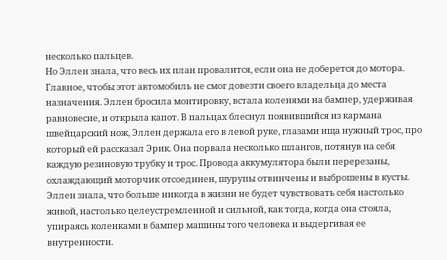несколько пальцев.
Но Эллен знала, что весь их план провалится, если она не доберется до мотора. Главное, чтобы этот автомобиль не смог довезти своего владельца до места назначения. Эллен бросила монтировку, встала коленями на бампер, удерживая равновесие, и открыла капот. В пальцах блеснул появившийся из кармана швейцарский нож, Эллен держала его в левой руке, глазами ища нужный трос, про который ей рассказал Эрик. Она порвала несколько шлангов, потянув на себя каждую резиновую трубку и трос. Провода аккумулятора были перерезаны, охлаждающий моторчик отсоединен, шурупы отвинчены и выброшены в кусты.
Эллен знала, что больше никогда в жизни не будет чувствовать себя настолько живой, настолько целеустремленной и сильной, как тогда, когда она стояла, упираясь коленками в бампер машины того человека и выдергивая ее внутренности.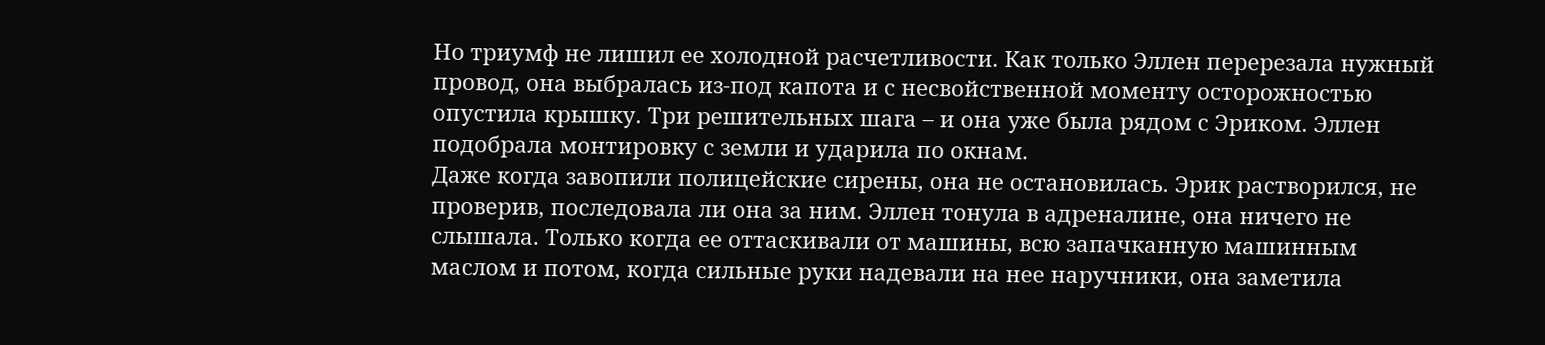Но триумф не лишил ее холодной расчетливости. Как только Эллен перерезала нужный провод, она выбралась из-под капота и с несвойственной моменту осторожностью опустила крышку. Три решительных шага – и она уже была рядом с Эриком. Эллен подобрала монтировку с земли и ударила по окнам.
Даже когда завопили полицейские сирены, она не остановилась. Эрик растворился, не проверив, последовала ли она за ним. Эллен тонула в адреналине, она ничего не слышала. Только когда ее оттаскивали от машины, всю запачканную машинным маслом и потом, когда сильные руки надевали на нее наручники, она заметила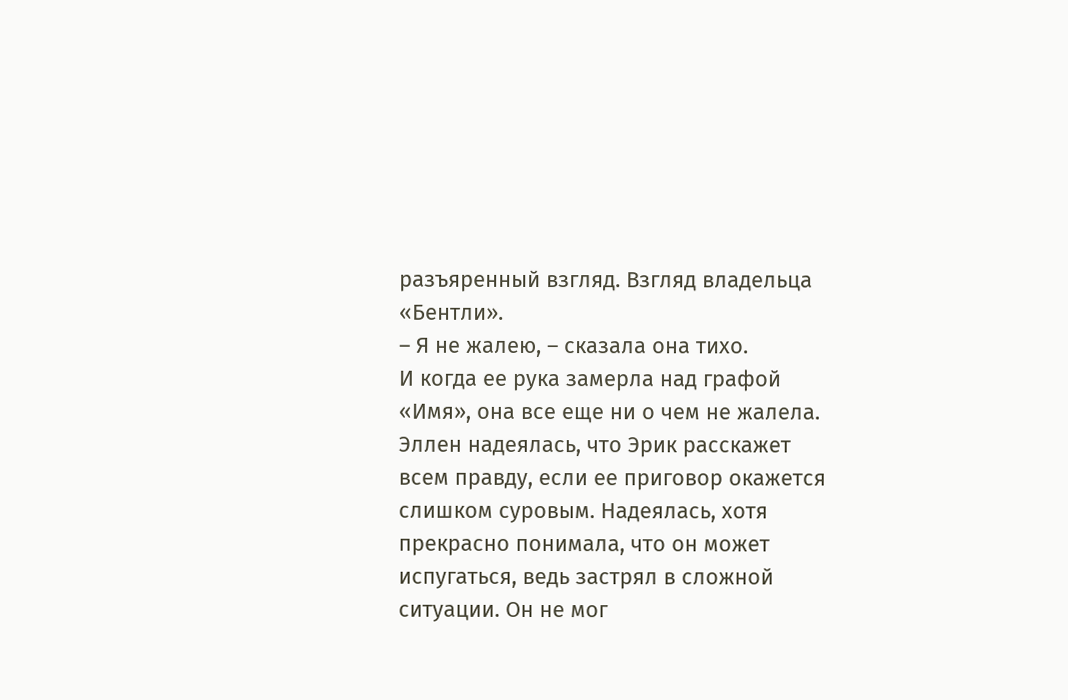разъяренный взгляд. Взгляд владельца «Бентли».
– Я не жалею, – сказала она тихо.
И когда ее рука замерла над графой «Имя», она все еще ни о чем не жалела. Эллен надеялась, что Эрик расскажет всем правду, если ее приговор окажется слишком суровым. Надеялась, хотя прекрасно понимала, что он может испугаться, ведь застрял в сложной ситуации. Он не мог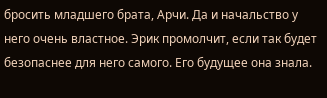бросить младшего брата, Арчи. Да и начальство у него очень властное. Эрик промолчит, если так будет безопаснее для него самого. Его будущее она знала.